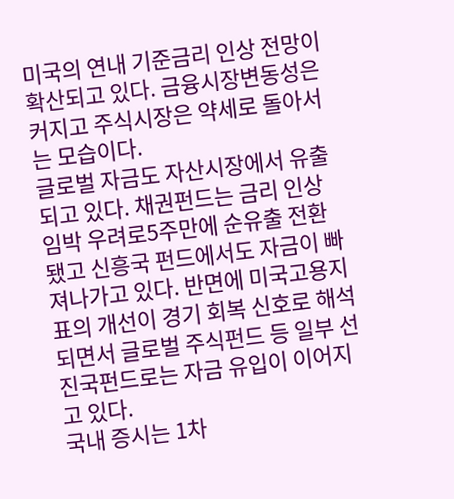미국의 연내 기준금리 인상 전망이 확산되고 있다. 금융시장변동성은 커지고 주식시장은 약세로 돌아서는 모습이다.
글로벌 자금도 자산시장에서 유출되고 있다. 채권펀드는 금리 인상 임박 우려로5주만에 순유출 전환됐고 신흥국 펀드에서도 자금이 빠져나가고 있다. 반면에 미국고용지표의 개선이 경기 회복 신호로 해석되면서 글로벌 주식펀드 등 일부 선진국펀드로는 자금 유입이 이어지고 있다.
국내 증시는 1차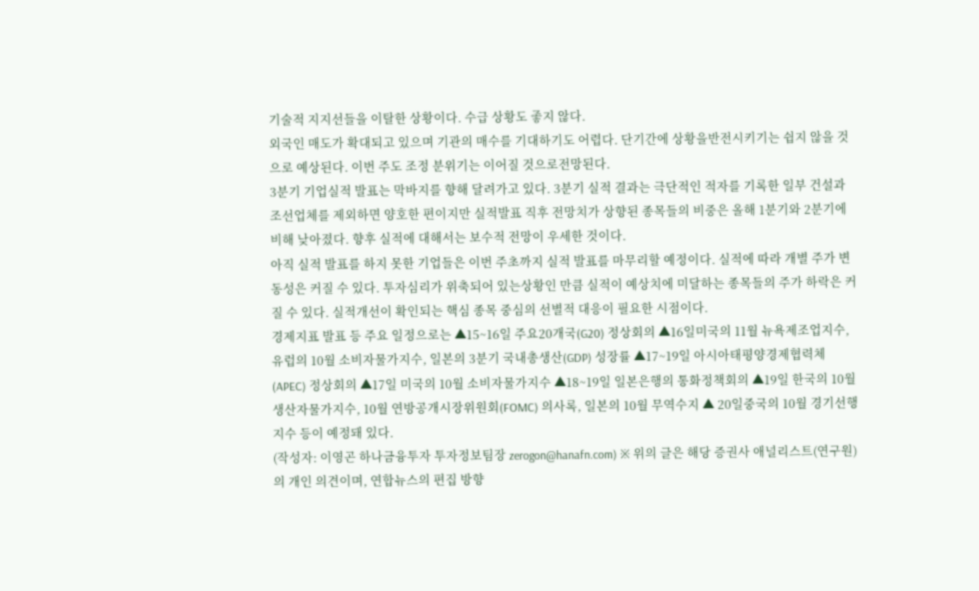기술적 지지선들을 이탈한 상황이다. 수급 상황도 좋지 않다.
외국인 매도가 확대되고 있으며 기관의 매수를 기대하기도 어렵다. 단기간에 상황을반전시키기는 쉽지 않을 것으로 예상된다. 이번 주도 조정 분위기는 이어질 것으로전망된다.
3분기 기업실적 발표는 막바지를 향해 달려가고 있다. 3분기 실적 결과는 극단적인 적자를 기록한 일부 건설과 조선업체를 제외하면 양호한 편이지만 실적발표 직후 전망치가 상향된 종목들의 비중은 올해 1분기와 2분기에 비해 낮아졌다. 향후 실적에 대해서는 보수적 전망이 우세한 것이다.
아직 실적 발표를 하지 못한 기업들은 이번 주초까지 실적 발표를 마무리할 예정이다. 실적에 따라 개별 주가 변동성은 커질 수 있다. 투자심리가 위축되어 있는상황인 만큼 실적이 예상치에 미달하는 종목들의 주가 하락은 커질 수 있다. 실적개선이 확인되는 핵심 종목 중심의 선별적 대응이 필요한 시점이다.
경제지표 발표 등 주요 일정으로는 ▲15~16일 주요20개국(G20) 정상회의 ▲16일미국의 11월 뉴욕제조업지수, 유럽의 10월 소비자물가지수, 일본의 3분기 국내총생산(GDP) 성장률 ▲17~19일 아시아태평양경제협력체(APEC) 정상회의 ▲17일 미국의 10월 소비자물가지수 ▲18~19일 일본은행의 통화정책회의 ▲19일 한국의 10월 생산자물가지수, 10월 연방공개시장위원회(FOMC) 의사록, 일본의 10월 무역수지 ▲ 20일중국의 10월 경기선행지수 등이 예정돼 있다.
(작성자: 이영곤 하나금융투자 투자정보팀장 zerogon@hanafn.com) ※ 위의 글은 해당 증권사 애널리스트(연구원)의 개인 의견이며, 연합뉴스의 편집 방향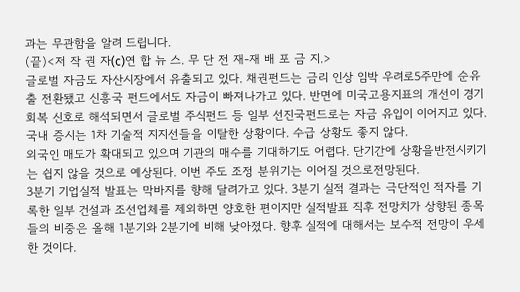과는 무관함을 알려 드립니다.
(끝)<저 작 권 자(c)연 합 뉴 스. 무 단 전 재-재 배 포 금 지.>
글로벌 자금도 자산시장에서 유출되고 있다. 채권펀드는 금리 인상 임박 우려로5주만에 순유출 전환됐고 신흥국 펀드에서도 자금이 빠져나가고 있다. 반면에 미국고용지표의 개선이 경기 회복 신호로 해석되면서 글로벌 주식펀드 등 일부 선진국펀드로는 자금 유입이 이어지고 있다.
국내 증시는 1차 기술적 지지선들을 이탈한 상황이다. 수급 상황도 좋지 않다.
외국인 매도가 확대되고 있으며 기관의 매수를 기대하기도 어렵다. 단기간에 상황을반전시키기는 쉽지 않을 것으로 예상된다. 이번 주도 조정 분위기는 이어질 것으로전망된다.
3분기 기업실적 발표는 막바지를 향해 달려가고 있다. 3분기 실적 결과는 극단적인 적자를 기록한 일부 건설과 조선업체를 제외하면 양호한 편이지만 실적발표 직후 전망치가 상향된 종목들의 비중은 올해 1분기와 2분기에 비해 낮아졌다. 향후 실적에 대해서는 보수적 전망이 우세한 것이다.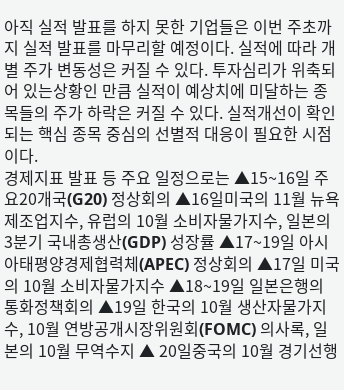아직 실적 발표를 하지 못한 기업들은 이번 주초까지 실적 발표를 마무리할 예정이다. 실적에 따라 개별 주가 변동성은 커질 수 있다. 투자심리가 위축되어 있는상황인 만큼 실적이 예상치에 미달하는 종목들의 주가 하락은 커질 수 있다. 실적개선이 확인되는 핵심 종목 중심의 선별적 대응이 필요한 시점이다.
경제지표 발표 등 주요 일정으로는 ▲15~16일 주요20개국(G20) 정상회의 ▲16일미국의 11월 뉴욕제조업지수, 유럽의 10월 소비자물가지수, 일본의 3분기 국내총생산(GDP) 성장률 ▲17~19일 아시아태평양경제협력체(APEC) 정상회의 ▲17일 미국의 10월 소비자물가지수 ▲18~19일 일본은행의 통화정책회의 ▲19일 한국의 10월 생산자물가지수, 10월 연방공개시장위원회(FOMC) 의사록, 일본의 10월 무역수지 ▲ 20일중국의 10월 경기선행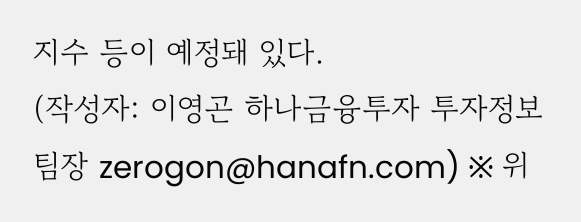지수 등이 예정돼 있다.
(작성자: 이영곤 하나금융투자 투자정보팀장 zerogon@hanafn.com) ※ 위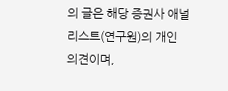의 글은 해당 증권사 애널리스트(연구원)의 개인 의견이며,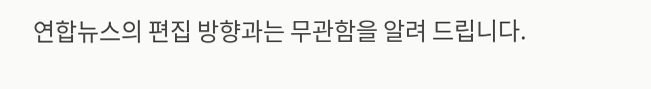연합뉴스의 편집 방향과는 무관함을 알려 드립니다.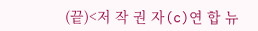(끝)<저 작 권 자(c)연 합 뉴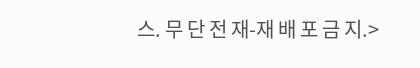스. 무 단 전 재-재 배 포 금 지.>